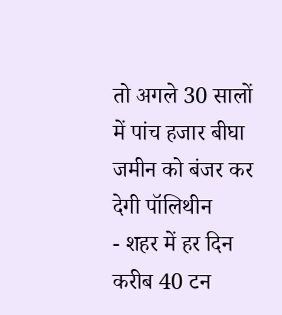तो अगले 30 सालों में पांच हजार बीघा जमीन को बंजर कर देगी पॉलिथीन
- शहर में हर दिन करीब 40 टन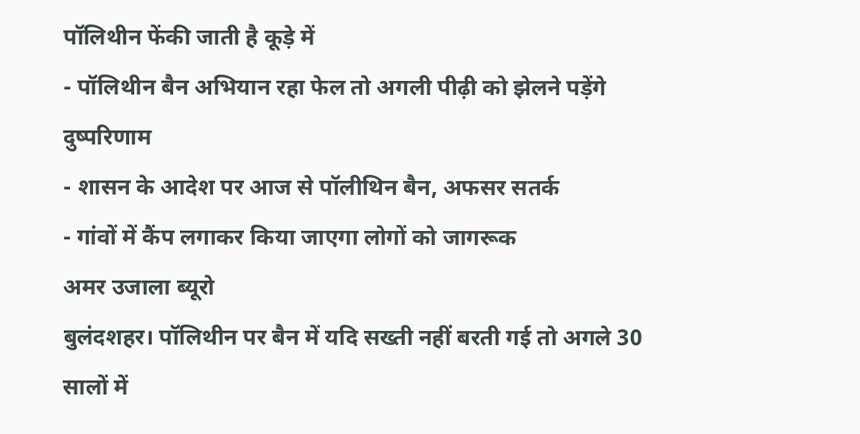पॉलिथीन फेंकी जाती है कूड़े में
- पॉलिथीन बैन अभियान रहा फेल तो अगली पीढ़ी को झेलने पड़ेंगे दुष्परिणाम
- शासन के आदेश पर आज से पॉलीथिन बैन, अफसर सतर्क
- गांवों में कैंप लगाकर किया जाएगा लोगों को जागरूक
अमर उजाला ब्यूरो
बुलंदशहर। पॉलिथीन पर बैन में यदि सख्ती नहीं बरती गई तो अगले 30 सालों में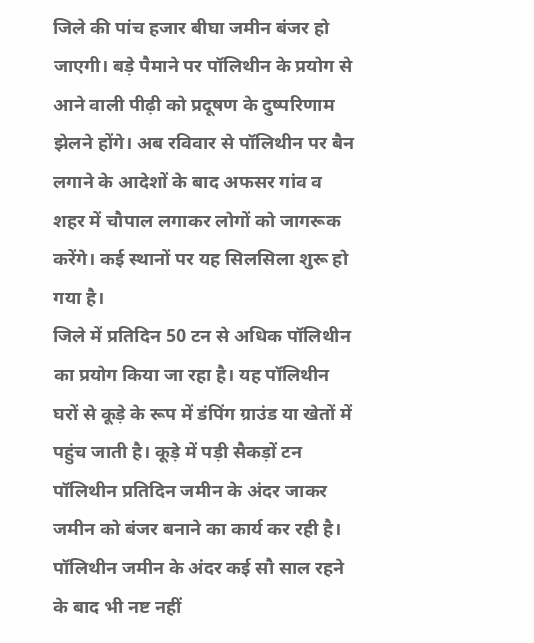जिले की पांच हजार बीघा जमीन बंजर हो जाएगी। बड़े पैमाने पर पॉलिथीन के प्रयोग से आने वाली पीढ़ी को प्रदूषण के दुष्परिणाम झेलने होंगे। अब रविवार से पॉलिथीन पर बैन लगाने के आदेशों के बाद अफसर गांव व शहर में चौपाल लगाकर लोगों को जागरूक करेंगे। कई स्थानों पर यह सिलसिला शुरू हो गया है।
जिले में प्रतिदिन 50 टन से अधिक पॉलिथीन का प्रयोग किया जा रहा है। यह पॉलिथीन घरों से कूड़े के रूप में डंपिंग ग्राउंड या खेतों में पहुंच जाती है। कूड़े में पड़ी सैकड़ों टन पॉलिथीन प्रतिदिन जमीन के अंदर जाकर जमीन को बंजर बनाने का कार्य कर रही है। पॉलिथीन जमीन के अंदर कई सौ साल रहने के बाद भी नष्ट नहीं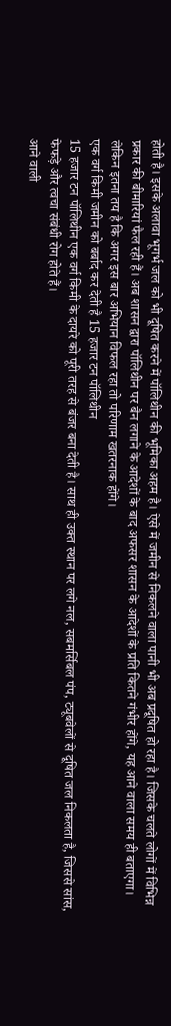होती है। इसके अलावा भूगर्भ जल को भी दूषित करने में पॉलिथीन की भूमिका अहम है। ऐसे में जमीन से निकलने वाला पानी भी अब प्रदूषित हो रहा है। जिसके चलते लोगों में विभिन्न प्रकार की बीमारियां फैल रही हैं। अब शासन द्वारा पॉलिथीन पर बैन लगाने के आदेशों के बाद अफसर शासन के आदेशों के प्रति कितने गंभीर होंगे, यह आने वाला समय ही बताएगा। लेकिन इतना तय है कि अगर इस बार अभियान विफल रहा तो परिणाम खतरनाक होंगे।
एक वर्ग किमी जमीन को बर्बाद कर देती है 15 हजार टन पॉलिथीन
15 हजार टन पॉलिथीन एक वर्ग किमी के दायरे को पूरी तरह से बंजर बना देती है। साथ ही उक्त स्थान पर लगे नल, सबमर्सिबल पंप, ट्यूबवेलों से दूषित जल निकलता है, जिससे सांस, फेफड़े और त्वचा संबंधी रोग होते हैं।
आने वाली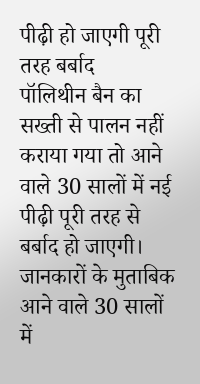पीढ़ी हो जाएगी पूरी तरह बर्बाद
पॉलिथीन बैन का सख्ती से पालन नहीं कराया गया तो आने वाले 30 सालों में नई पीढ़ी पूरी तरह से बर्बाद हो जाएगी। जानकारों के मुताबिक आने वाले 30 सालों में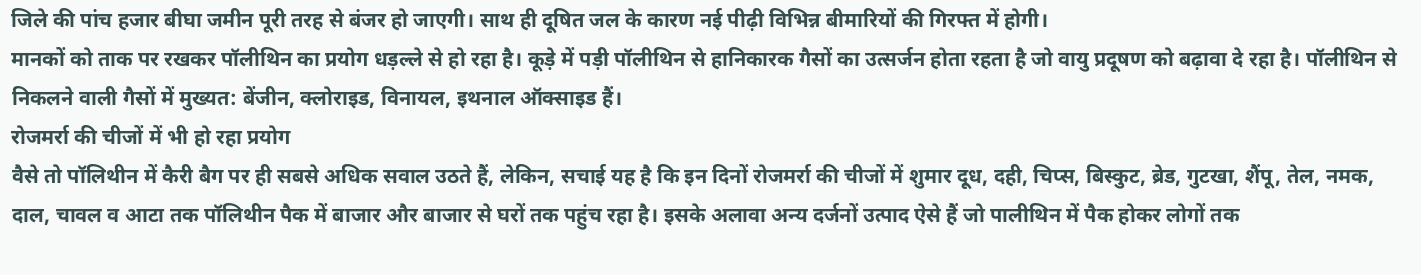जिले की पांच हजार बीघा जमीन पूरी तरह से बंजर हो जाएगी। साथ ही दूषित जल के कारण नई पीढ़ी विभिन्न बीमारियों की गिरफ्त में होगी।
मानकों को ताक पर रखकर पॉलीथिन का प्रयोग धड़ल्ले से हो रहा है। कूड़े में पड़ी पॉलीथिन से हानिकारक गैसों का उत्सर्जन होता रहता है जो वायु प्रदूषण को बढ़ावा दे रहा है। पॉलीथिन से निकलने वाली गैसों में मुख्यत: बेंजीन, क्लोराइड, विनायल, इथनाल ऑक्साइड हैं।
रोजमर्रा की चीजों में भी हो रहा प्रयोग
वैसे तो पॉलिथीन में कैरी बैग पर ही सबसे अधिक सवाल उठते हैं, लेकिन, सचाई यह है कि इन दिनों रोजमर्रा की चीजों में शुमार दूध, दही, चिप्स, बिस्कुट, ब्रेड, गुटखा, शैंपू, तेल, नमक, दाल, चावल व आटा तक पॉलिथीन पैक में बाजार और बाजार से घरों तक पहुंच रहा है। इसके अलावा अन्य दर्जनों उत्पाद ऐसे हैं जो पालीथिन में पैक होकर लोगों तक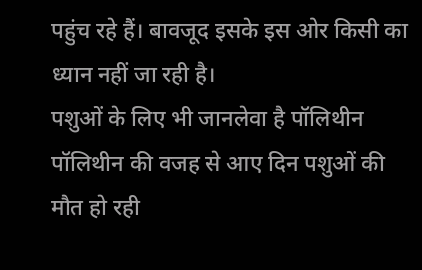पहुंच रहे हैं। बावजूद इसके इस ओर किसी का ध्यान नहीं जा रही है।
पशुओं के लिए भी जानलेवा है पॉलिथीन
पॉलिथीन की वजह से आए दिन पशुओं की मौत हो रही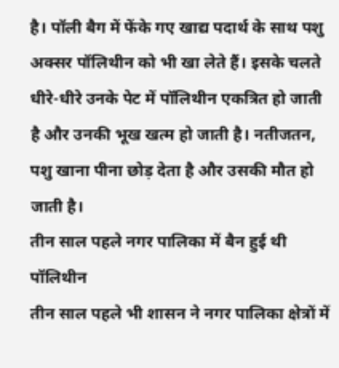है। पॉली बैग में फेंके गए खाद्य पदार्थ के साथ पशु अक्सर पॉलिथीन को भी खा लेते हैं। इसके चलते धीरे-धीरे उनके पेट में पॉलिथीन एकत्रित हो जाती है और उनकी भूख खत्म हो जाती है। नतीजतन, पशु खाना पीना छोड़ देता है और उसकी मौत हो जाती है।
तीन साल पहले नगर पालिका में बैन हुई थी पॉलिथीन
तीन साल पहले भी शासन ने नगर पालिका क्षेत्रों में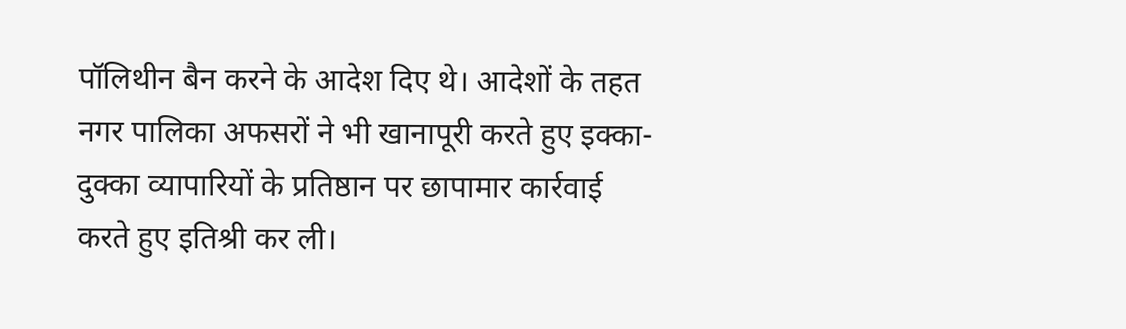पॉलिथीन बैन करने के आदेश दिए थे। आदेशों के तहत नगर पालिका अफसरों ने भी खानापूरी करते हुए इक्का-दुक्का व्यापारियों के प्रतिष्ठान पर छापामार कार्रवाई करते हुए इतिश्री कर ली।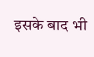इसके बाद भी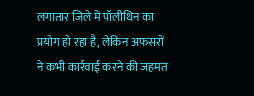लगातार जिले में पॉलीथिन का प्रयोग हो रहा है, लेकिन अफसरों ने कभी कार्रवाई करने की जहमत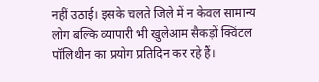नहीं उठाई। इसके चलते जिले में न केवल सामान्य लोग बल्कि व्यापारी भी खुलेआम सैकड़ों क्विंटल पॉलिथीन का प्रयोग प्रतिदिन कर रहे हैं।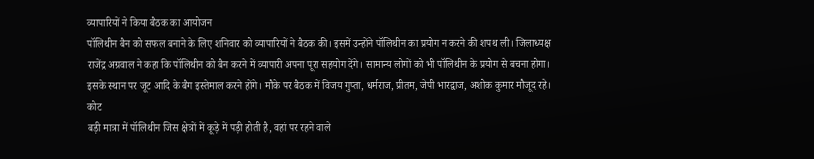व्यापारियों ने किया बैठक का आयोजन
पॉलिथीन बैन को सफल बनाने के लिए शनिवार को व्यापारियों ने बैठक की। इसमें उन्होंने पॉलिथीन का प्रयोग न करने की शपथ ली। जिलाध्यक्ष राजेंद्र अग्रवाल ने कहा कि पॉलिथीन को बैन करने में व्यापारी अपना पूरा सहयोग देंगे। सामान्य लोगों को भी पॉलिथीन के प्रयोग से बचना होगा। इसके स्थान पर जूट आदि के बैग इस्तेमाल करने होंगे। मौके पर बैठक में विजय गुप्ता, धर्मराज, प्रीतम, जेपी भारद्वाज, अशोक कुमार मौजूद रहे।
कोट
बड़ी मात्रा में पॉलिथीन जिस क्षेत्रों में कूड़े में पड़ी होती है, वहां पर रहने वाले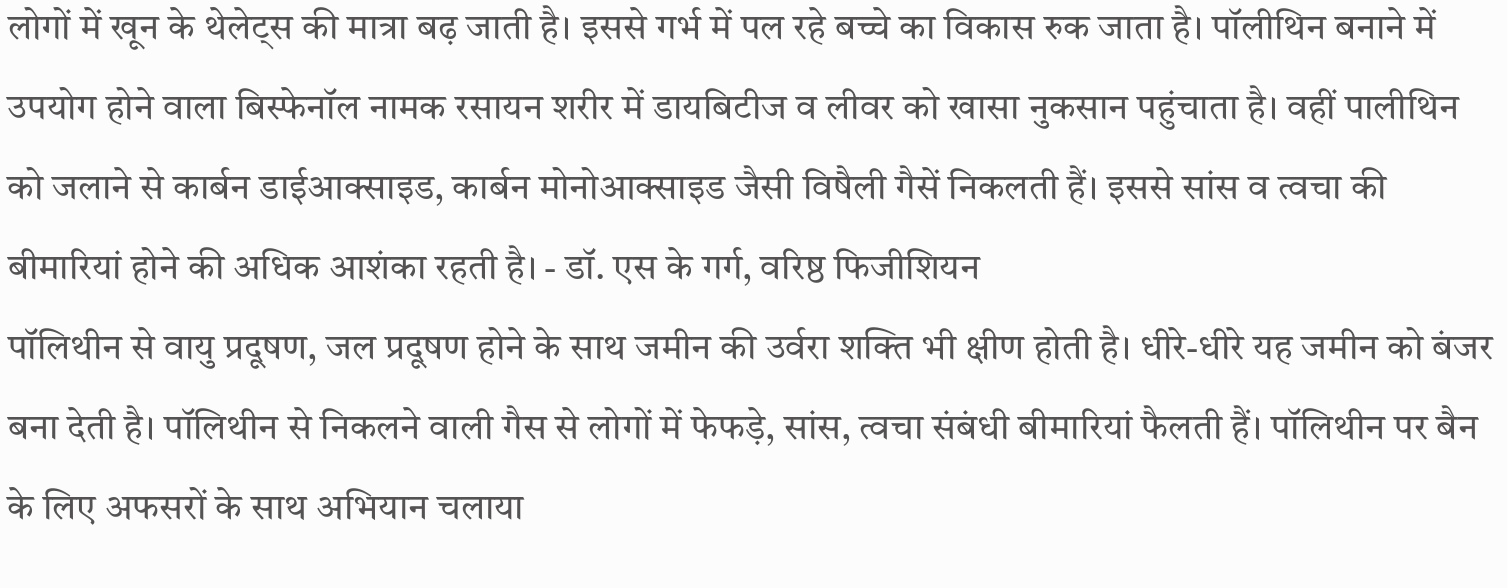लोगों में खून के थेलेट्स की मात्रा बढ़ जाती है। इससे गर्भ में पल रहे बच्चे का विकास रुक जाता है। पॉलीथिन बनाने में उपयोग होने वाला बिस्फेनॉल नामक रसायन शरीर में डायबिटीज व लीवर को खासा नुकसान पहुंचाता है। वहीं पालीथिन को जलाने से कार्बन डाईआक्साइड, कार्बन मोनोआक्साइड जैसी विषैली गैसें निकलती हैं। इससे सांस व त्वचा की बीमारियां होने की अधिक आशंका रहती है। - डॉ. एस के गर्ग, वरिष्ठ फिजीशियन
पॉलिथीन से वायु प्रदूषण, जल प्रदूषण होने के साथ जमीन की उर्वरा शक्ति भी क्षीण होती है। धीरे-धीरे यह जमीन को बंजर बना देती है। पॉलिथीन से निकलने वाली गैस से लोगों में फेफड़े, सांस, त्वचा संबंधी बीमारियां फैलती हैं। पॉलिथीन पर बैन के लिए अफसरों के साथ अभियान चलाया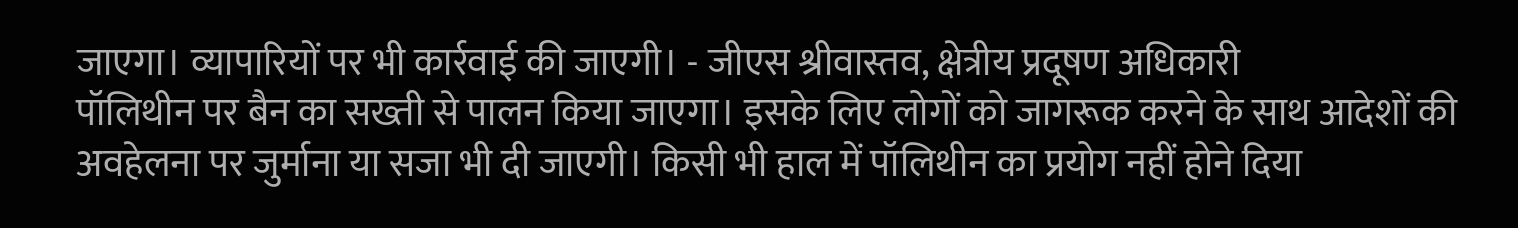जाएगा। व्यापारियों पर भी कार्रवाई की जाएगी। - जीएस श्रीवास्तव, क्षेत्रीय प्रदूषण अधिकारी
पॉलिथीन पर बैन का सख्ती से पालन किया जाएगा। इसके लिए लोगों को जागरूक करने के साथ आदेशों की अवहेलना पर जुर्माना या सजा भी दी जाएगी। किसी भी हाल में पॉलिथीन का प्रयोग नहीं होने दिया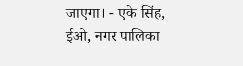जाएगा। - एके सिंह, ईओ, नगर पालिका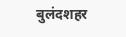बुलंदशहर